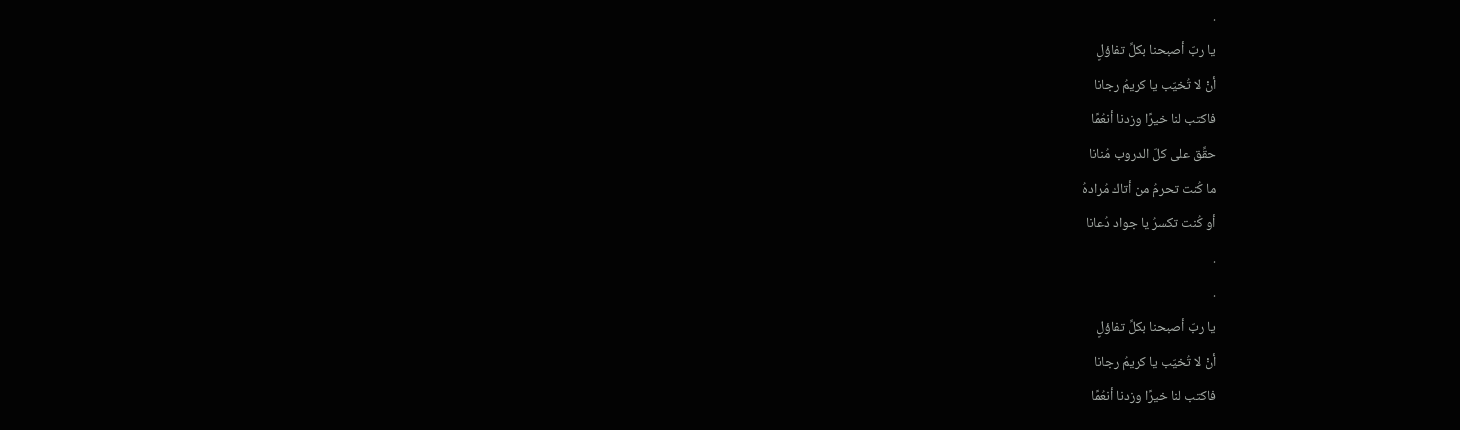.
يا ربّ أصبحنا بكلِّ تفاؤلٍ
أنْ لا تُخيّب يا كريمُ رجانا
فاكتب لنا خيرًا وزدنا أنعُمًا
حقِّق على كلّ الدروب مُنانا
ما كُنت تحرمُ من أتاك مُرادهُ
أو كُنت تكسرُ يا جواد دُعانا
.
.
يا ربّ أصبحنا بكلِّ تفاؤلٍ
أنْ لا تُخيّب يا كريمُ رجانا
فاكتب لنا خيرًا وزدنا أنعُمًا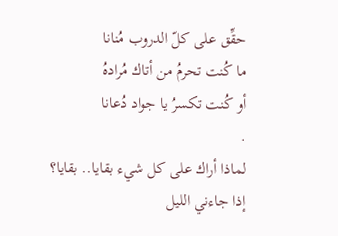حقِّق على كلّ الدروب مُنانا
ما كُنت تحرمُ من أتاك مُرادهُ
أو كُنت تكسرُ يا جواد دُعانا
.
لماذا أراك على كل شيء بقايا.. بقايا؟
إذا جاءني الليل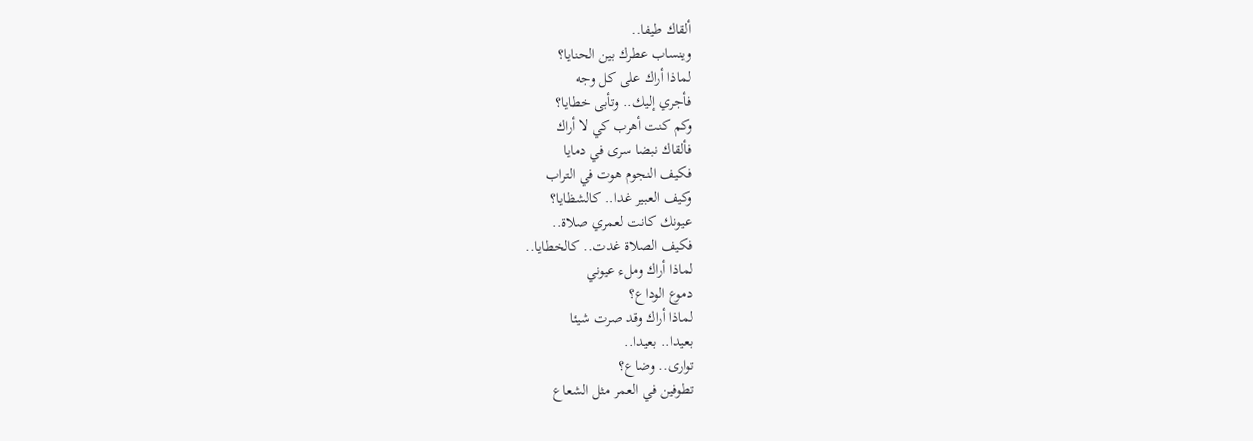ألقاك طيفا..
وينساب عطرك بين الحنايا؟
لماذا أراك على كل وجه
فأجري إليك.. وتأبى خطايا؟
وكم كنت أهرب كي لا أراك
فألقاك نبضا سرى في دمايا
فكيف النجوم هوت في التراب
وكيف العبير غدا.. كالشظايا؟
عيونك كانت لعمري صلاة..
فكيف الصلاة غدت.. كالخطايا..
لماذا أراك وملء عيوني
دموع الوداع؟
لماذا أراك وقد صرت شيئا
بعيدا.. بعيدا..
توارى.. وضاع؟
تطوفين في العمر مثل الشعاع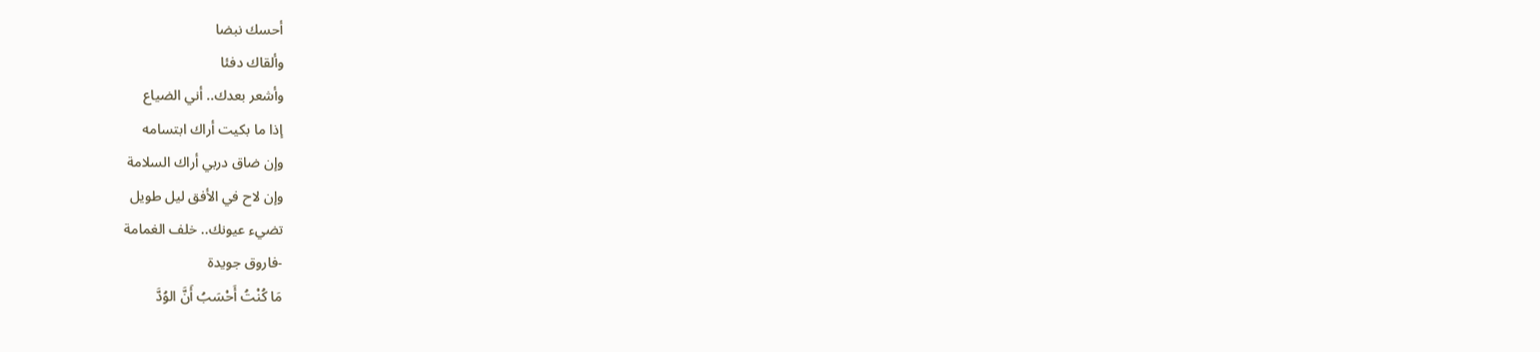أحسك نبضا
وألقاك دفئا
وأشعر بعدك.. أني الضياع
إذا ما بكيت أراك ابتسامه
وإن ضاق دربي أراك السلامة
وإن لاح في الأفق ليل طويل
تضيء عيونك.. خلف الغمامة
-فاروق جويدة
مَا كُنْتُ أَحْسَبُ أَنَّ الوُدَّ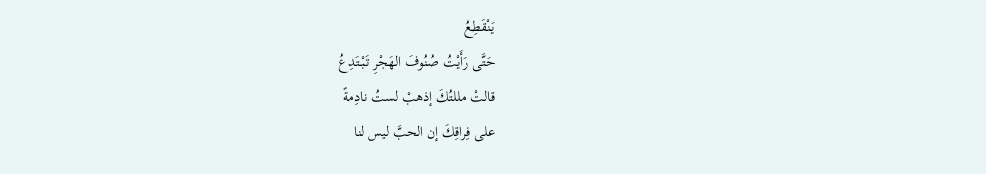يَنْقَطِعُ
حَتَّى رَأَيْتُ صُنُوفَ الهَجْرِ تَبْتَدِعُ
قالتْ مللتُكَ إذهبْ لستُ نادِمةً
على فِراقِكَ إن الحبَّ ليس لنا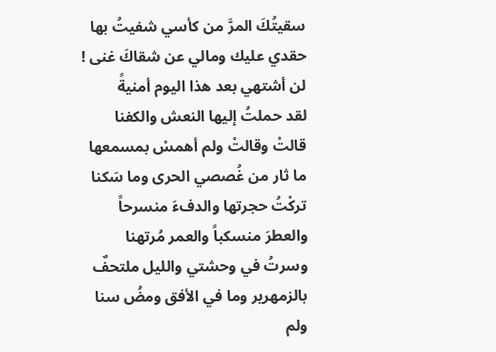سقيتُكَ المرَّ من كأسي شفيتُ بها
حقدي عليك ومالي عن شقاكَ غنى !
لن أشتهي بعد هذا اليوم أمنيةً
لقد حملتُ إليها النعش والكفنا
قالتْ وقالتْ ولم أهمسْ بمسمعها
ما ثار من غُصصي الحرى وما سَكنا
تركْتُ حجرتها والدفءَ منسرحاً
والعطرَ منسكباً والعمر مُرتهنا
وسرتُ في وحشتي والليل ملتحفٌ
بالزمهرير وما في الأفق ومضُ سنا
ولم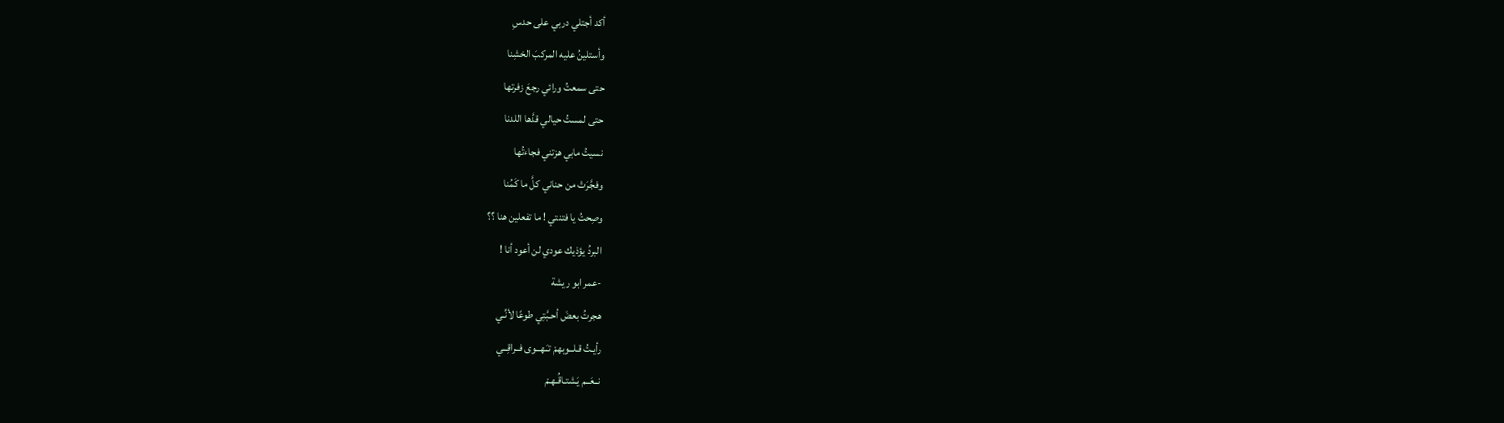أكد أجتلي دربي على حدسِ
وأستلينُ عليه المركبَ الخشِنا
حتى سمعتُ ورائي رجعَ زفرتها
حتى لمستُ حيالي قدَّها اللدنا
نسيتُ مابي هزتني فجاءتُها
وفجَّرَتْ من حناني كلَّ ما كَمُنا
وصِحتُ يا فتنتي ! ما تفعلين هنا ؟؟
البردُ يؤذيك عودي لن أعود أنا !
-عمر ابو ريشة
هجرتُ بعضَ أحـبَّتِي طوعًا لأنِّـي
رأيـتُ قـلــوبهمْ تـَـهــوى فــراقِــي
نــعَــم يَـشتـاقُـهـمْ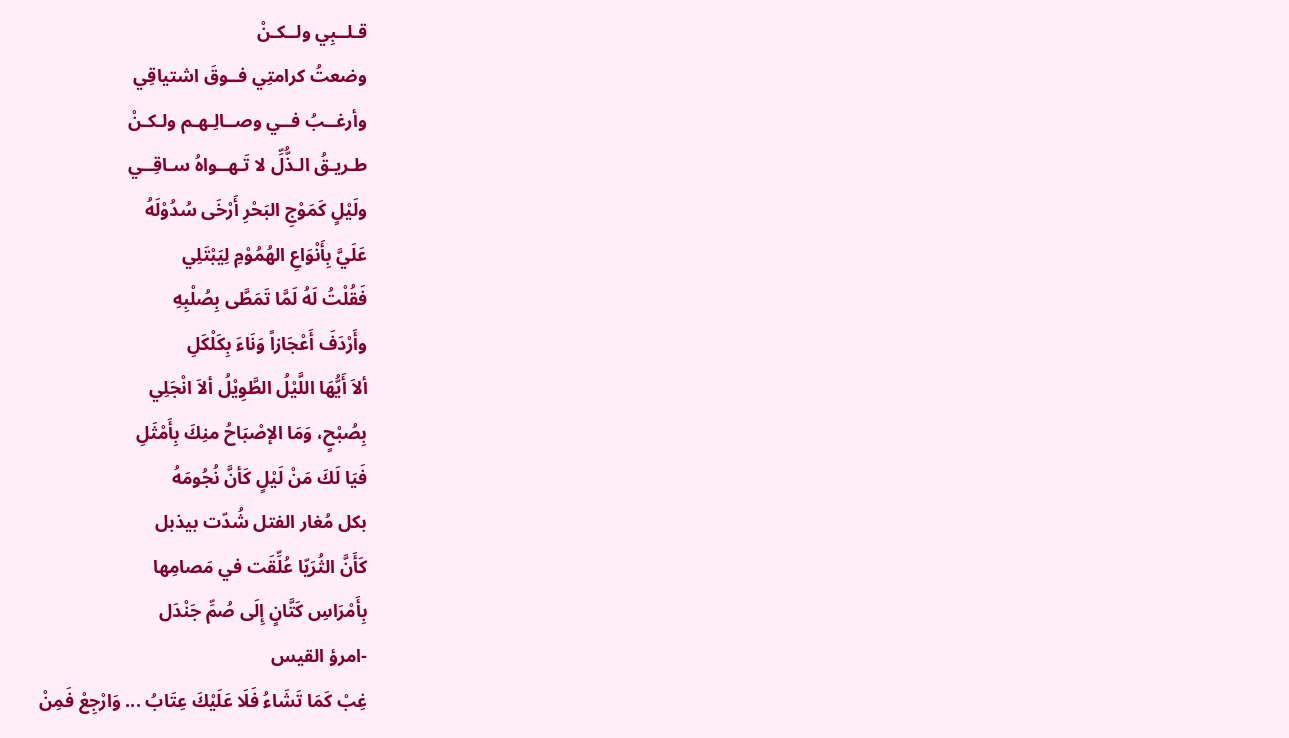قـلــبِي ولــكـنْ
وضعتُ كرامتِي فــوقَ اشتياقِي
وأرغــبُ فــي وصــالِـهـم ولـكـنْ
طـريـقُ الـذُّلِّ لا تَـهــواهُ سـاقِــي
ولَيْلٍ كَمَوْجِ البَحْرِ أَرْخَى سُدُوْلَهُ
عَلَيَّ بِأَنْوَاعِ الهُمُوْمِ لِيَبْتَلِي
فَقُلْتُ لَهُ لَمَّا تَمَطَّى بِصُلْبِهِ
وأَرْدَفَ أَعْجَازاً وَنَاءَ بِكَلْكَلِ
ألاَ أَيُّهَا اللَّيْلُ الطَّوِيْلُ ألاَ انْجَلِي
بِصُبْحٍ، وَمَا الإصْبَاحُ منِكَ بِأَمْثَلِ
فَيَا لَكَ مَنْ لَيْلٍ كَأنَّ نُجُومَهُ
بكل مُغار الفتل شُدّت بيذبل
كَأَنَّ الثُرَيّا عُلِّقَت في مَصامِها
بِأَمْرَاسِ كَتَّانٍ إِلَى صُمِّ جَنْدَل
-امرؤ القيس
غِبْ كَمَا تَشَاءُ فَلَا عَلَيْكَ عِتَابُ ... وَارْجِعْ فَمِنْ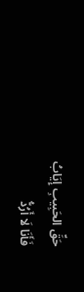حَقِّ الحَبِيبِ إِيَابُ
فَأَنَا لَا أَرُدُّ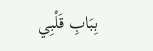بِبَابِ قَلْبِي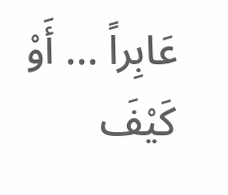عَابِراً ... أَوْ كَيْفَ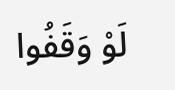لَوْ وَقَفُوا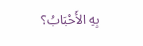بِهِ الأَحْبَابُ؟